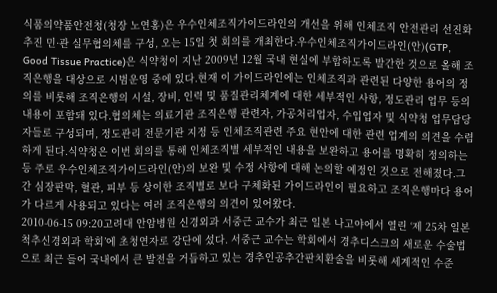식품의약품안전청(청장 노연홍)은 우수인체조직가이드라인의 개선을 위해 인체조직 안전관리 선진화 추진 민·관 실무협의체를 구성, 오는 15일 첫 회의를 개최한다.우수인체조직가이드라인(안)(GTP, Good Tissue Practice)은 식약청이 지난 2009년 12월 국내 현실에 부합하도록 발간한 것으로 올해 조직은행을 대상으로 시범운영 중에 있다.현재 이 가이드라인에는 인체조직과 관련된 다양한 용어의 정의를 비롯해 조직은행의 시설, 장비, 인력 및 품질관리체계에 대한 세부적인 사항, 정도관리 업무 등의 내용이 포함돼 있다.협의체는 의료기관 조직은행 관련자, 가공처리업자, 수입업자 및 식약청 업무담당자들로 구성되며, 정도관리 전문기관 지정 등 인체조직관련 주요 현안에 대한 관련 업계의 의견을 수렴하게 된다.식약청은 이번 회의를 통해 인체조직별 세부적인 내용을 보완하고 용어를 명확히 정의하는 등 주로 우수인체조직가이드라인(안)의 보완 및 수정 사항에 대해 논의할 예정인 것으로 전해졌다.그간 심장판막, 혈관, 피부 등 상이한 조직별로 보다 구체화된 가이드라인이 필요하고 조직은행마다 용어가 다르게 사용되고 있다는 여러 조직은행의 의견이 있어왔다.
2010-06-15 09:20고려대 안암병원 신경외과 서중근 교수가 최근 일본 나고야에서 열린 ‘제 25차 일본 척추신경외과 학회’에 초청연자로 강단에 섰다. 서중근 교수는 학회에서 경추디스크의 새로운 수술법으로 최근 들어 국내에서 큰 발전을 거듭하고 있는 경추인공추간판치환술을 비롯해 세계적인 수준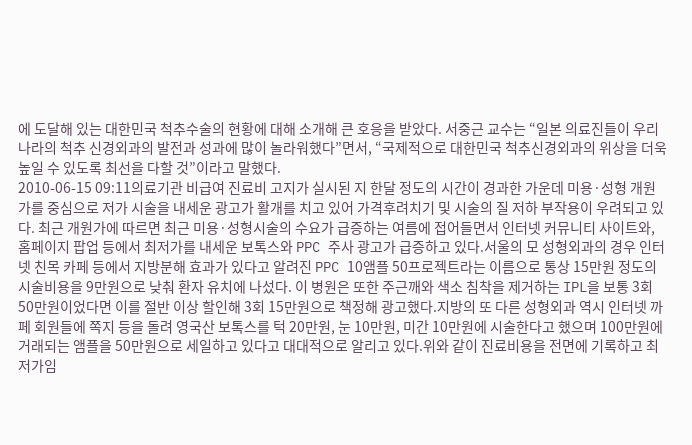에 도달해 있는 대한민국 척추수술의 현황에 대해 소개해 큰 호응을 받았다. 서중근 교수는 “일본 의료진들이 우리나라의 척추 신경외과의 발전과 성과에 많이 놀라워했다”면서, “국제적으로 대한민국 척추신경외과의 위상을 더욱 높일 수 있도록 최선을 다할 것”이라고 말했다.
2010-06-15 09:11의료기관 비급여 진료비 고지가 실시된 지 한달 정도의 시간이 경과한 가운데 미용·성형 개원가를 중심으로 저가 시술을 내세운 광고가 활개를 치고 있어 가격후려치기 및 시술의 질 저하 부작용이 우려되고 있다. 최근 개원가에 따르면 최근 미용·성형시술의 수요가 급증하는 여름에 접어들면서 인터넷 커뮤니티 사이트와, 홈페이지 팝업 등에서 최저가를 내세운 보톡스와 PPC 주사 광고가 급증하고 있다.서울의 모 성형외과의 경우 인터넷 친목 카페 등에서 지방분해 효과가 있다고 알려진 PPC 10앰플 50프로젝트라는 이름으로 통상 15만원 정도의 시술비용을 9만원으로 낮춰 환자 유치에 나섰다. 이 병원은 또한 주근깨와 색소 침착을 제거하는 IPL을 보통 3회 50만원이었다면 이를 절반 이상 할인해 3회 15만원으로 책정해 광고했다.지방의 또 다른 성형외과 역시 인터넷 까페 회원들에 쪽지 등을 돌려 영국산 보톡스를 턱 20만원, 눈 10만원, 미간 10만원에 시술한다고 했으며 100만원에 거래되는 앰플을 50만원으로 세일하고 있다고 대대적으로 알리고 있다.위와 같이 진료비용을 전면에 기록하고 최저가임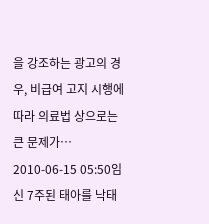을 강조하는 광고의 경우, 비급여 고지 시행에 따라 의료법 상으로는 큰 문제가…
2010-06-15 05:50임신 7주된 태아를 낙태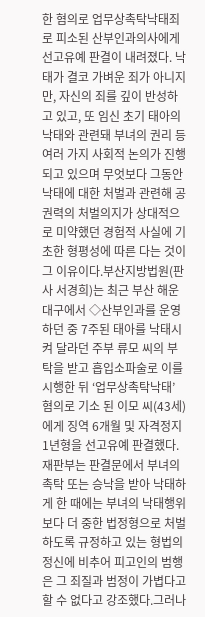한 혐의로 업무상촉탁낙태죄로 피소된 산부인과의사에게 선고유예 판결이 내려졌다. 낙태가 결코 가벼운 죄가 아니지만, 자신의 죄를 깊이 반성하고 있고, 또 임신 초기 태아의 낙태와 관련돼 부녀의 권리 등 여러 가지 사회적 논의가 진행되고 있으며 무엇보다 그동안 낙태에 대한 처벌과 관련해 공권력의 처벌의지가 상대적으로 미약했던 경험적 사실에 기초한 형평성에 따른 다는 것이 그 이유이다.부산지방법원(판사 서경희)는 최근 부산 해운대구에서 ◇산부인과를 운영하던 중 7주된 태아를 낙태시켜 달라던 주부 류모 씨의 부탁을 받고 흡입소파술로 이를 시행한 뒤 ‘업무상촉탁낙태’ 혐의로 기소 된 이모 씨(43세)에게 징역 6개월 및 자격정지 1년형을 선고유예 판결했다.재판부는 판결문에서 부녀의 촉탁 또는 승낙을 받아 낙태하게 한 때에는 부녀의 낙태행위보다 더 중한 법정형으로 처벌하도록 규정하고 있는 형법의 정신에 비추어 피고인의 범행은 그 죄질과 범정이 가볍다고 할 수 없다고 강조했다.그러나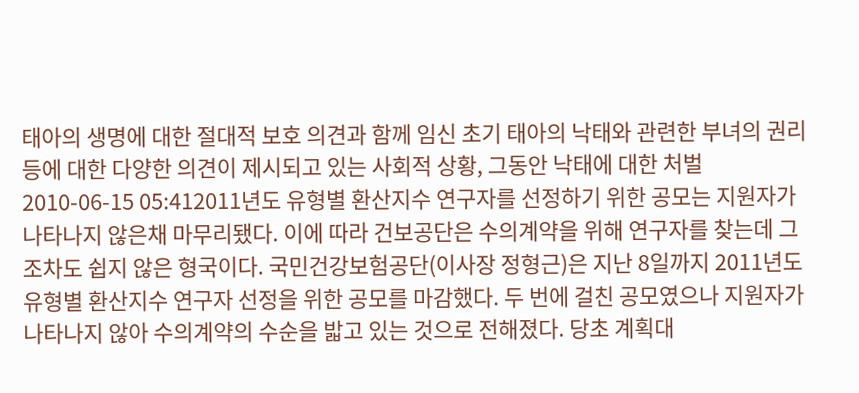태아의 생명에 대한 절대적 보호 의견과 함께 임신 초기 태아의 낙태와 관련한 부녀의 권리 등에 대한 다양한 의견이 제시되고 있는 사회적 상황, 그동안 낙태에 대한 처벌
2010-06-15 05:412011년도 유형별 환산지수 연구자를 선정하기 위한 공모는 지원자가 나타나지 않은채 마무리됐다. 이에 따라 건보공단은 수의계약을 위해 연구자를 찾는데 그 조차도 쉽지 않은 형국이다. 국민건강보험공단(이사장 정형근)은 지난 8일까지 2011년도 유형별 환산지수 연구자 선정을 위한 공모를 마감했다. 두 번에 걸친 공모였으나 지원자가 나타나지 않아 수의계약의 수순을 밟고 있는 것으로 전해졌다. 당초 계획대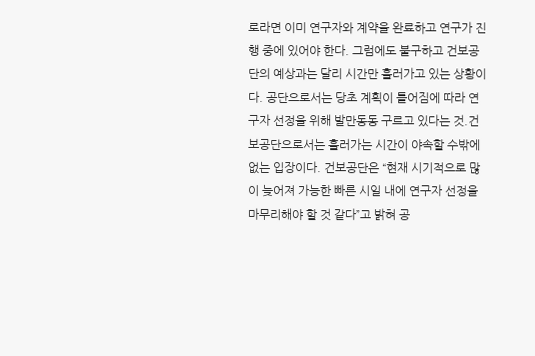로라면 이미 연구자와 계약을 완료하고 연구가 진행 중에 있어야 한다. 그럼에도 불구하고 건보공단의 예상과는 달리 시간만 흘러가고 있는 상황이다. 공단으로서는 당초 계획이 틀어짐에 따라 연구자 선정을 위해 발만동동 구르고 있다는 것.건보공단으로서는 흘러가는 시간이 야속할 수밖에 없는 입장이다. 건보공단은 “현재 시기적으로 많이 늦어져 가능한 빠른 시일 내에 연구자 선정을 마무리해야 할 것 같다”고 밝혀 공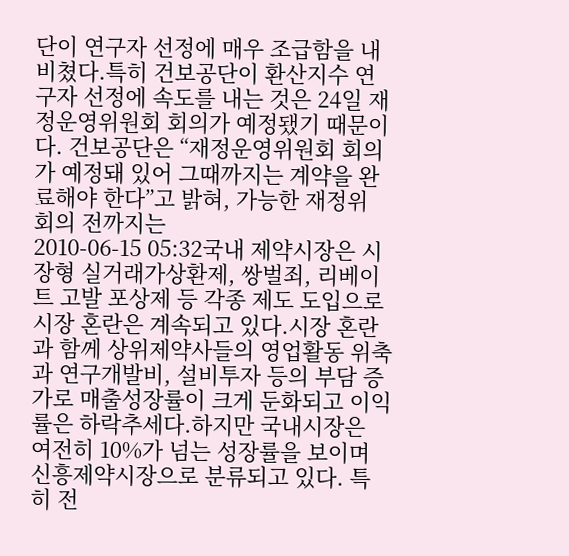단이 연구자 선정에 매우 조급함을 내비쳤다.특히 건보공단이 환산지수 연구자 선정에 속도를 내는 것은 24일 재정운영위원회 회의가 예정됐기 때문이다. 건보공단은 “재정운영위원회 회의가 예정돼 있어 그때까지는 계약을 완료해야 한다”고 밝혀, 가능한 재정위 회의 전까지는
2010-06-15 05:32국내 제약시장은 시장형 실거래가상환제, 쌍벌죄, 리베이트 고발 포상제 등 각종 제도 도입으로 시장 혼란은 계속되고 있다.시장 혼란과 함께 상위제약사들의 영업활동 위축과 연구개발비, 설비투자 등의 부담 증가로 매출성장률이 크게 둔화되고 이익률은 하락추세다.하지만 국내시장은 여전히 10%가 넘는 성장률을 보이며 신흥제약시장으로 분류되고 있다. 특히 전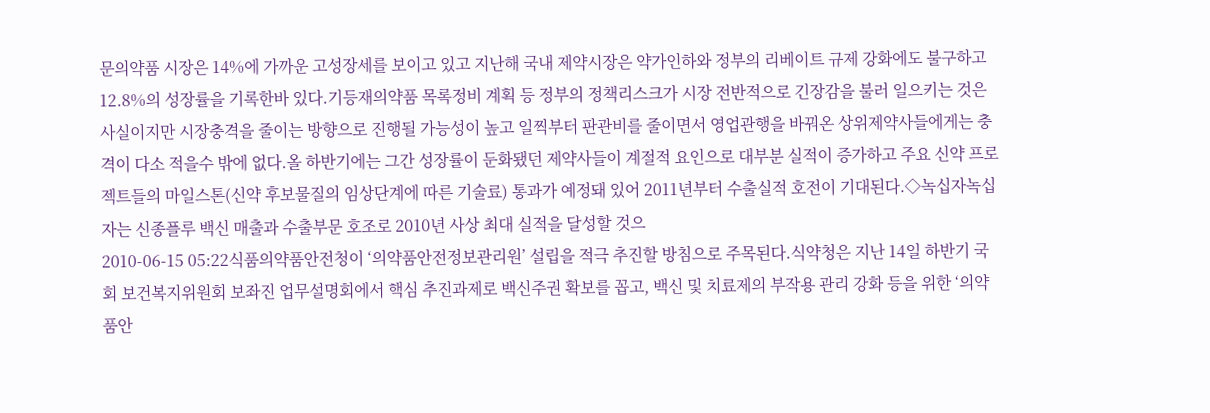문의약품 시장은 14%에 가까운 고성장세를 보이고 있고 지난해 국내 제약시장은 약가인하와 정부의 리베이트 규제 강화에도 불구하고 12.8%의 성장률을 기록한바 있다.기등재의약품 목록정비 계획 등 정부의 정책리스크가 시장 전반적으로 긴장감을 불러 일으키는 것은 사실이지만 시장충격을 줄이는 방향으로 진행될 가능성이 높고 일찍부터 판관비를 줄이면서 영업관행을 바꿔온 상위제약사들에게는 충격이 다소 적을수 밖에 없다.올 하반기에는 그간 성장률이 둔화됐던 제약사들이 계절적 요인으로 대부분 실적이 증가하고 주요 신약 프로젝트들의 마일스톤(신약 후보물질의 임상단계에 따른 기술료) 통과가 예정돼 있어 2011년부터 수출실적 호전이 기대된다.◇녹십자녹십자는 신종플루 백신 매출과 수출부문 호조로 2010년 사상 최대 실적을 달성할 것으
2010-06-15 05:22식품의약품안전청이 ‘의약품안전정보관리원’ 설립을 적극 추진할 방침으로 주목된다.식약청은 지난 14일 하반기 국회 보건복지위원회 보좌진 업무설명회에서 핵심 추진과제로 백신주권 확보를 꼽고, 백신 및 치료제의 부작용 관리 강화 등을 위한 ‘의약품안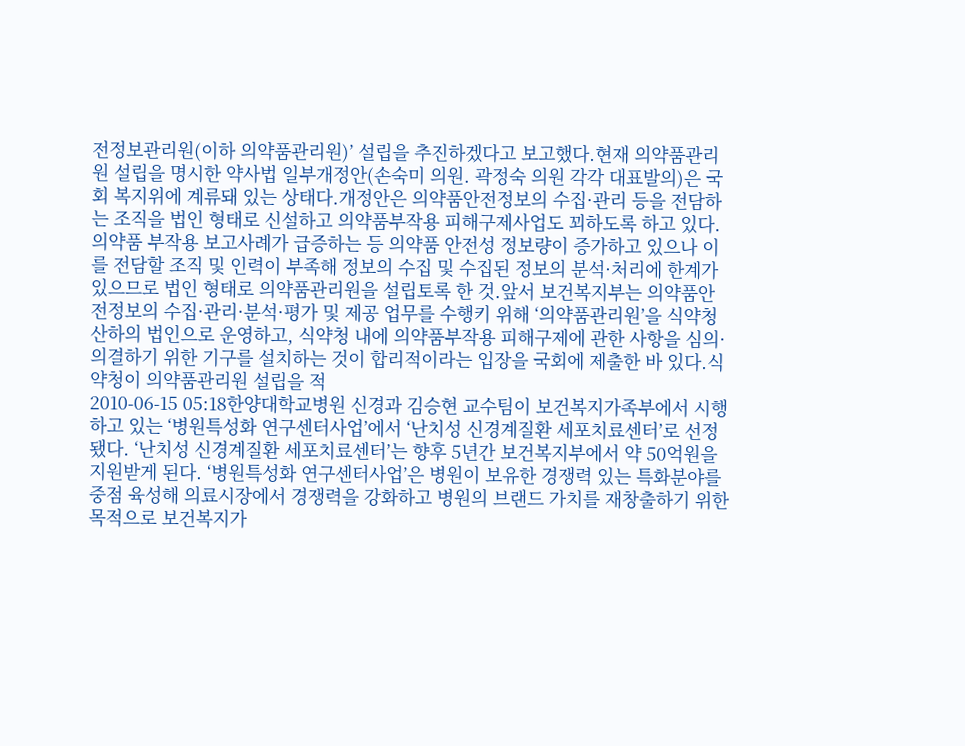전정보관리원(이하 의약품관리원)’ 설립을 추진하겠다고 보고했다.현재 의약품관리원 설립을 명시한 약사법 일부개정안(손숙미 의원. 곽정숙 의원 각각 대표발의)은 국회 복지위에 계류돼 있는 상태다.개정안은 의약품안전정보의 수집·관리 등을 전담하는 조직을 법인 형태로 신설하고 의약품부작용 피해구제사업도 꾀하도록 하고 있다.의약품 부작용 보고사례가 급증하는 등 의약품 안전성 정보량이 증가하고 있으나 이를 전담할 조직 및 인력이 부족해 정보의 수집 및 수집된 정보의 분석·처리에 한계가 있으므로 법인 형태로 의약품관리원을 설립토록 한 것.앞서 보건복지부는 의약품안전정보의 수집·관리·분석·평가 및 제공 업무를 수행키 위해 ‘의약품관리원’을 식약청 산하의 법인으로 운영하고, 식약청 내에 의약품부작용 피해구제에 관한 사항을 심의·의결하기 위한 기구를 설치하는 것이 합리적이라는 입장을 국회에 제출한 바 있다.식약청이 의약품관리원 설립을 적
2010-06-15 05:18한양대학교병원 신경과 김승현 교수팀이 보건복지가족부에서 시행하고 있는 ‘병원특성화 연구센터사업’에서 ‘난치성 신경계질환 세포치료센터’로 선정됐다. ‘난치성 신경계질환 세포치료센터’는 향후 5년간 보건복지부에서 약 50억원을 지원받게 된다. ‘병원특성화 연구센터사업’은 병원이 보유한 경쟁력 있는 특화분야를 중점 육성해 의료시장에서 경쟁력을 강화하고 병원의 브랜드 가치를 재창출하기 위한 목적으로 보건복지가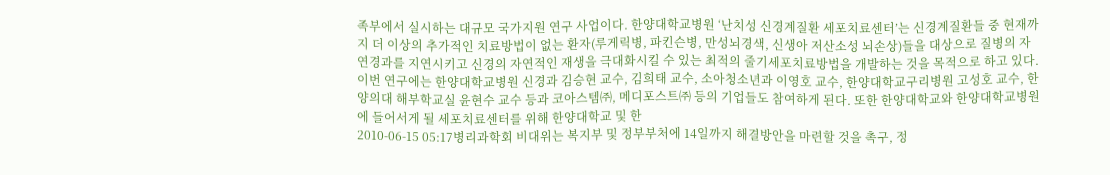족부에서 실시하는 대규모 국가지원 연구 사업이다. 한양대학교병원 ‘난치성 신경계질환 세포치료센터’는 신경계질환들 중 현재까지 더 이상의 추가적인 치료방법이 없는 환자(루게릭병, 파킨슨병, 만성뇌경색, 신생아 저산소성 뇌손상)들을 대상으로 질병의 자연경과를 지연시키고 신경의 자연적인 재생을 극대화시킬 수 있는 최적의 줄기세포치료방법을 개발하는 것을 목적으로 하고 있다. 이번 연구에는 한양대학교병원 신경과 김승현 교수, 김희태 교수, 소아청소년과 이영호 교수, 한양대학교구리병원 고성호 교수, 한양의대 해부학교실 윤현수 교수 등과 코아스템㈜, 메디포스트㈜ 등의 기업들도 참여하게 된다. 또한 한양대학교와 한양대학교병원에 들어서게 될 세포치료센터를 위해 한양대학교 및 한
2010-06-15 05:17병리과학회 비대위는 복지부 및 정부부처에 14일까지 해결방안을 마련할 것을 촉구, 정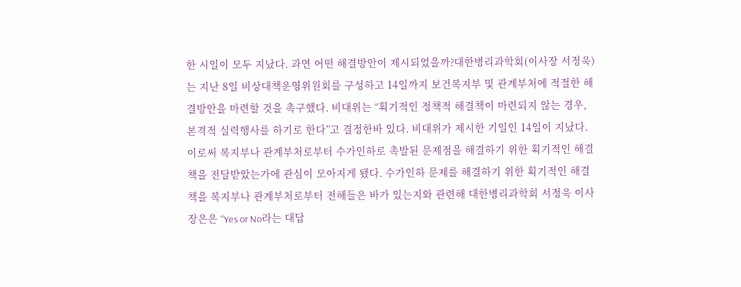한 시일이 모두 지났다. 과연 어떤 해결방안이 제시되었을까?대한병리과학회(이사장 서정욱)는 지난 8일 비상대책운영위원회를 구성하고 14일까지 보건복지부 및 관계부처에 적절한 해결방안을 마련할 것을 촉구했다. 비대위는 “획기적인 정책적 해결책이 마련되지 않는 경우, 본격적 실력행사를 하기로 한다”고 결정한바 있다. 비대위가 제시한 기일인 14일이 지났다. 이로써 복지부나 관계부처로부터 수가인하로 촉발된 문제점을 해결하기 위한 획기적인 해결책을 전달받았는가에 관심이 모아지게 됐다. 수가인하 문제를 해결하기 위한 획기적인 해결책을 복지부나 관계부처로부터 전해들은 바가 있는지와 관련해 대한병리과학회 서정욱 이사장은은 “Yes or No라는 대답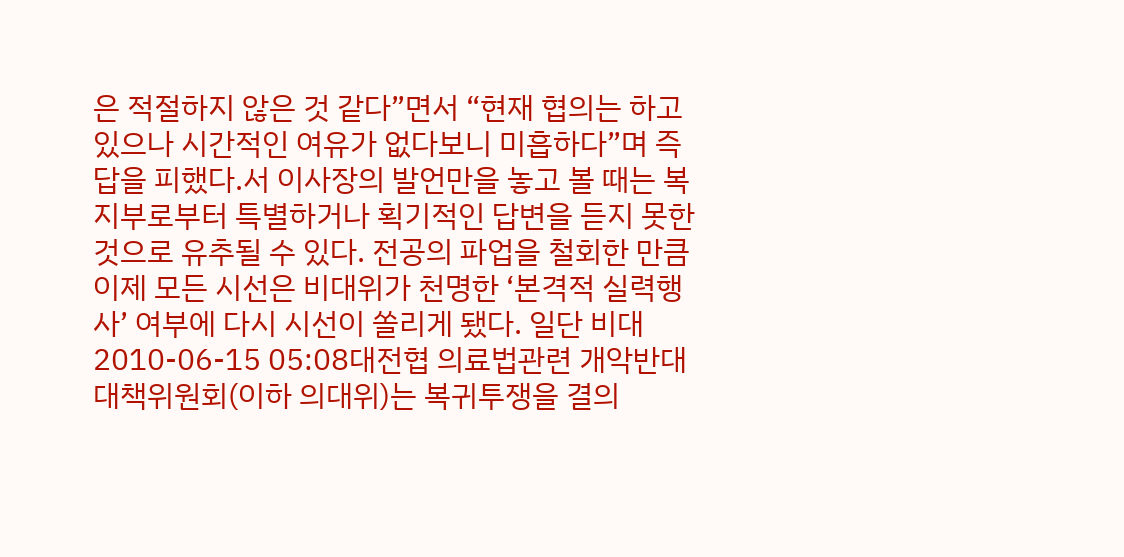은 적절하지 않은 것 같다”면서 “현재 협의는 하고 있으나 시간적인 여유가 없다보니 미흡하다”며 즉답을 피했다.서 이사장의 발언만을 놓고 볼 때는 복지부로부터 특별하거나 획기적인 답변을 듣지 못한 것으로 유추될 수 있다. 전공의 파업을 철회한 만큼 이제 모든 시선은 비대위가 천명한 ‘본격적 실력행사’ 여부에 다시 시선이 쏠리게 됐다. 일단 비대
2010-06-15 05:08대전협 의료법관련 개악반대대책위원회(이하 의대위)는 복귀투쟁을 결의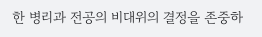한 병리과 전공의 비대위의 결정을 존중하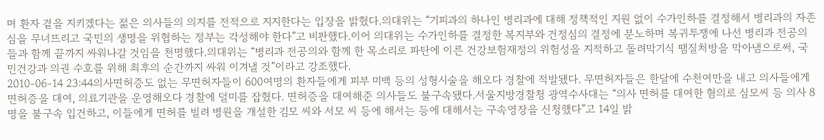며 환자 곁을 지키겠다는 젊은 의사들의 의지를 전적으로 지지한다는 입장을 밝혔다.의대위는 “기피과의 하나인 병리과에 대해 정책적인 지원 없이 수가인하를 결정해서 병리과의 자존심을 무너뜨리고 국민의 생명을 위협하는 정부는 각성해야 한다”고 비판했다.이어 의대위는 수가인하를 결정한 복지부와 건정심의 결정에 분노하며 복귀투쟁에 나선 병리과 전공의들과 함께 끝까지 싸워나갈 것임을 천명했다.의대위는 “병리과 전공의와 함께 한 목소리로 파탄에 이른 건강보험재정의 위험성을 지적하고 돌려막기식 땜질처방을 막아냄으로써, 국민건강과 의권 수호를 위해 최후의 순간까지 싸워 이겨낼 것”이라고 강조했다.
2010-06-14 23:44의사면허증도 없는 무면허자들이 600여명의 환자들에게 피부 미백 등의 성형시술을 해오다 경찰에 적발됐다. 무면허자들은 한달에 수천여만을 내고 의사들에게 면허증을 대여, 의료기관을 운영해오다 경찰에 덜미를 잡혔다. 면허증을 대여해준 의사들도 불구속됐다.서울지방경찰청 광역수사대는 “의사 면허를 대여한 혐의로 심모씨 등 의사 8명을 불구속 입건하고, 이들에게 면허를 빌려 병원을 개설한 김모 씨와 서모 씨 등에 해서는 등에 대해서는 구속영장을 신청했다”고 14일 밝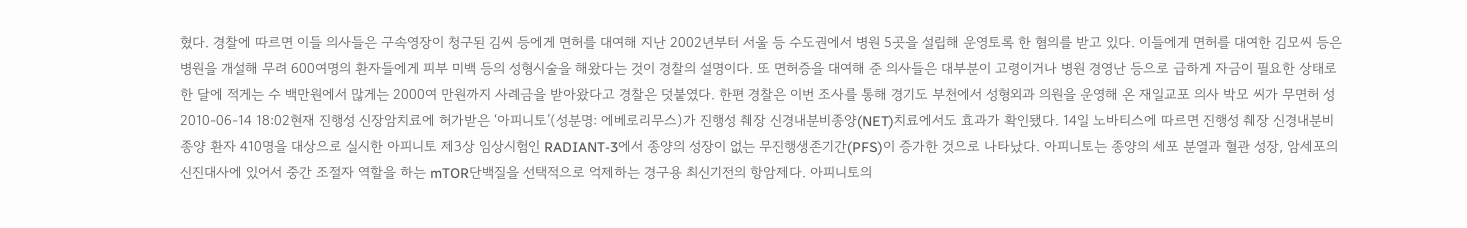혔다. 경찰에 따르면 이들 의사들은 구속영장이 청구된 김씨 등에게 면허를 대여해 지난 2002년부터 서울 등 수도권에서 병원 5곳을 설립해 운영토록 한 혐의를 받고 있다. 이들에게 면허를 대여한 김모씨 등은 병원을 개설해 무려 600여명의 환자들에게 피부 미백 등의 성형시술을 해왔다는 것이 경찰의 설명이다. 또 면허증을 대여해 준 의사들은 대부분이 고령이거나 병원 경영난 등으로 급하게 자금이 필요한 상태로 한 달에 적게는 수 백만원에서 많게는 2000여 만원까지 사례금을 받아왔다고 경찰은 덧붙였다. 한편 경찰은 이번 조사를 통해 경기도 부천에서 성형외과 의원을 운영해 온 재일교포 의사 박모 씨가 무면허 성
2010-06-14 18:02현재 진행성 신장암치료에 허가받은 ‘아피니토’(성분명: 에베로리무스)가 진행성 췌장 신경내분비종양(NET)치료에서도 효과가 확인됐다. 14일 노바티스에 따르면 진행성 췌장 신경내분비종양 환자 410명을 대상으로 실시한 아피니토 제3상 임상시험인 RADIANT-3에서 종양의 성장이 없는 무진행생존기간(PFS)이 증가한 것으로 나타났다. 아피니토는 종양의 세포 분열과 혈관 성장, 암세포의 신진대사에 있어서 중간 조절자 역할을 하는 mTOR단백질을 선택적으로 억제하는 경구용 최신기전의 항암제다. 아피니토의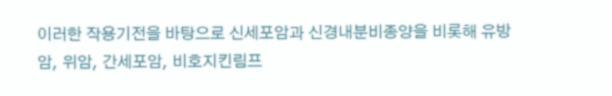이러한 작용기전을 바탕으로 신세포암과 신경내분비종양을 비롯해 유방암, 위암, 간세포암, 비호지킨림프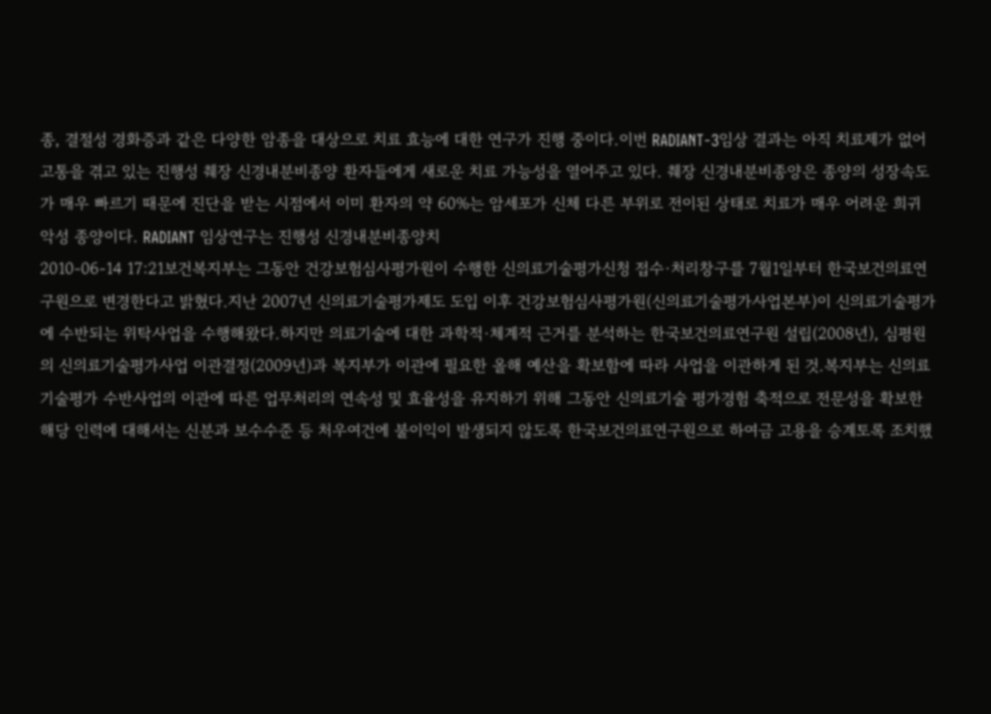종, 결절성 경화증과 같은 다양한 암종을 대상으로 치료 효능에 대한 연구가 진행 중이다.이번 RADIANT-3임상 결과는 아직 치료제가 없어 고통을 겪고 있는 진행성 췌장 신경내분비종양 환자들에게 새로운 치료 가능성을 열어주고 있다. 췌장 신경내분비종양은 종양의 성장속도가 매우 빠르기 때문에 진단을 받는 시점에서 이미 환자의 약 60%는 암세포가 신체 다른 부위로 전이된 상태로 치료가 매우 어려운 희귀 악성 종양이다. RADIANT 임상연구는 진행성 신경내분비종양치
2010-06-14 17:21보건복지부는 그동안 건강보험심사평가원이 수행한 신의료기술평가신청 접수·처리창구를 7월1일부터 한국보건의료연구원으로 변경한다고 밝혔다.지난 2007년 신의료기술평가제도 도입 이후 건강보험심사평가원(신의료기술평가사업본부)이 신의료기술평가에 수반되는 위탁사업을 수행해왔다.하지만 의료기술에 대한 과학적·체계적 근거를 분석하는 한국보건의료연구원 설립(2008년), 심평원의 신의료기술평가사업 이관결정(2009년)과 복지부가 이관에 필요한 올해 예산을 확보함에 따라 사업을 이관하게 된 것.복지부는 신의료기술평가 수반사업의 이관에 따른 업무처리의 연속성 및 효율성을 유지하기 위해 그동안 신의료기술 평가경험 축적으로 전문성을 확보한 해당 인력에 대해서는 신분과 보수수준 등 처우여건에 불이익이 발생되지 않도록 한국보건의료연구원으로 하여금 고용을 승계토록 조치했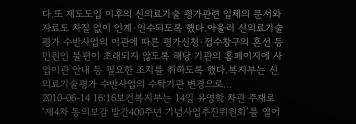다.또 제도도입 이후의 신의료기술 평가관련 일체의 문서와 자료도 차질 없이 인계·인수되도록 했다.아울러 신의료기술평가 수반사업의 이관에 따른 평가신청·접수창구의 혼선 등 민원인 불편이 초래되지 않도록 해당 기관의 홈페이지에 사업이관 안내 등 필요한 조치를 취하도록 했다.복지부는 신의료기술평가 수반사업의 수탁기관 변경으로…
2010-06-14 16:16보건복지부는 14일 유영학 차관 주재로 ‘제4차 동의보감 발간400주년 기념사업추진위원회’를 열어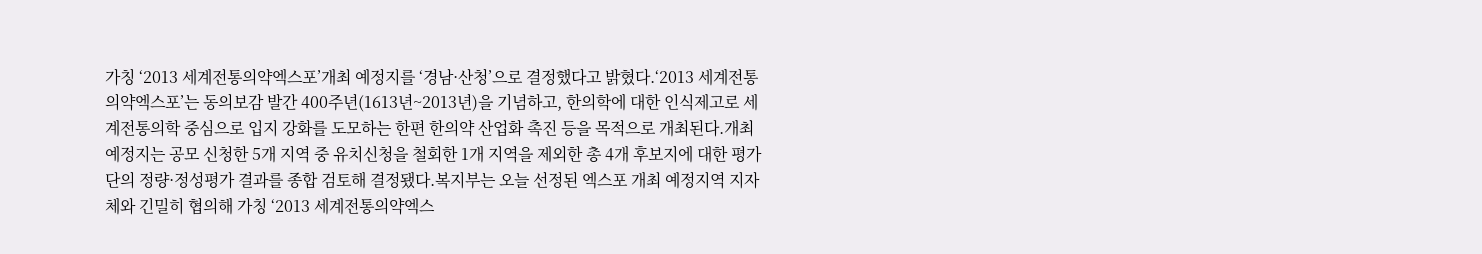가칭 ‘2013 세계전통의약엑스포’개최 예정지를 ‘경남·산청’으로 결정했다고 밝혔다.‘2013 세계전통의약엑스포’는 동의보감 발간 400주년(1613년~2013년)을 기념하고, 한의학에 대한 인식제고로 세계전통의학 중심으로 입지 강화를 도모하는 한편 한의약 산업화 촉진 등을 목적으로 개최된다.개최예정지는 공모 신청한 5개 지역 중 유치신청을 철회한 1개 지역을 제외한 총 4개 후보지에 대한 평가단의 정량·정성평가 결과를 종합 검토해 결정됐다.복지부는 오늘 선정된 엑스포 개최 예정지역 지자체와 긴밀히 협의해 가칭 ‘2013 세계전통의약엑스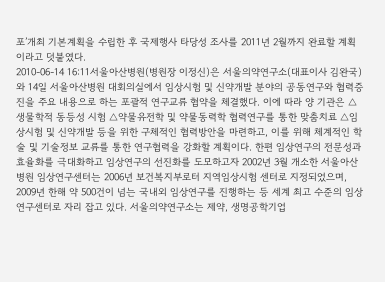포’개최 기본계획을 수립한 후 국제행사 타당성 조사를 2011년 2월까지 완료할 계획이라고 덧붙였다.
2010-06-14 16:11서울아산병원(병원장 이정신)은 서울의약연구소(대표이사 김완국)와 14일 서울아산병원 대회의실에서 임상시험 및 신약개발 분야의 공동연구와 협력증진을 주요 내용으로 하는 포괄적 연구교류 협약을 체결했다. 이에 따라 양 기관은 △생물학적 동등성 시험 △약물유전학 및 약물동력학 협력연구를 통한 맞춤치료 △임상시험 및 신약개발 등을 위한 구체적인 협력방안을 마련하고, 이를 위해 체계적인 학술 및 기술정보 교류를 통한 연구협력을 강화할 계획이다. 한편 임상연구의 전문성과 효율화를 극대화하고 임상연구의 선진화를 도모하고자 2002년 3월 개소한 서울아산병원 임상연구센터는 2006년 보건복지부로터 지역임상시험 센터로 지정되었으며, 2009년 한해 약 500건이 넘는 국내외 임상연구를 진행하는 등 세계 최고 수준의 임상연구센터로 자리 잡고 있다. 서울의약연구소는 제약, 생명공학기업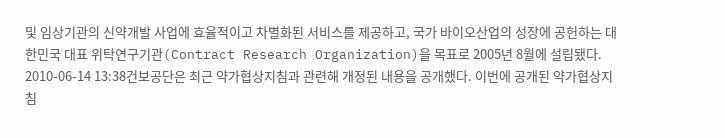및 임상기관의 신약개발 사업에 효율적이고 차별화된 서비스를 제공하고, 국가 바이오산업의 성장에 공헌하는 대한민국 대표 위탁연구기관(Contract Research Organization)을 목표로 2005년 8월에 설립됐다.
2010-06-14 13:38건보공단은 최근 약가협상지침과 관련해 개정된 내용을 공개했다. 이번에 공개된 약가협상지침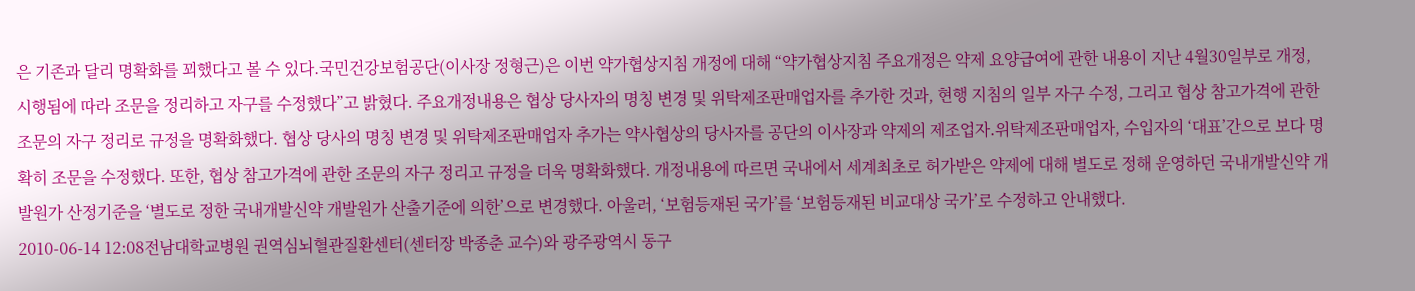은 기존과 달리 명확화를 꾀했다고 볼 수 있다.국민건강보험공단(이사장 정형근)은 이번 약가협상지침 개정에 대해 “약가협상지침 주요개정은 약제 요양급여에 관한 내용이 지난 4월30일부로 개정, 시행됨에 따라 조문을 정리하고 자구를 수정했다”고 밝혔다. 주요개정내용은 협상 당사자의 명칭 변경 및 위탁제조판매업자를 추가한 것과, 현행 지침의 일부 자구 수정, 그리고 협상 참고가격에 관한 조문의 자구 정리로 규정을 명확화했다. 협상 당사의 명칭 변경 및 위탁제조판매업자 추가는 약사협상의 당사자를 공단의 이사장과 약제의 제조업자․위탁제조판매업자, 수입자의 ‘대표’간으로 보다 명확히 조문을 수정했다. 또한, 협상 참고가격에 관한 조문의 자구 정리고 규정을 더욱 명확화했다. 개정내용에 따르면 국내에서 세계최초로 허가받은 약제에 대해 별도로 정해 운영하던 국내개발신약 개발원가 산정기준을 ‘별도로 정한 국내개발신약 개발원가 산출기준에 의한’으로 변경했다. 아울러, ‘보험등재된 국가’를 ‘보험등재된 비교대상 국가’로 수정하고 안내했다.
2010-06-14 12:08전남대학교병원 권역심뇌혈관질환센터(센터장 박종춘 교수)와 광주광역시 동구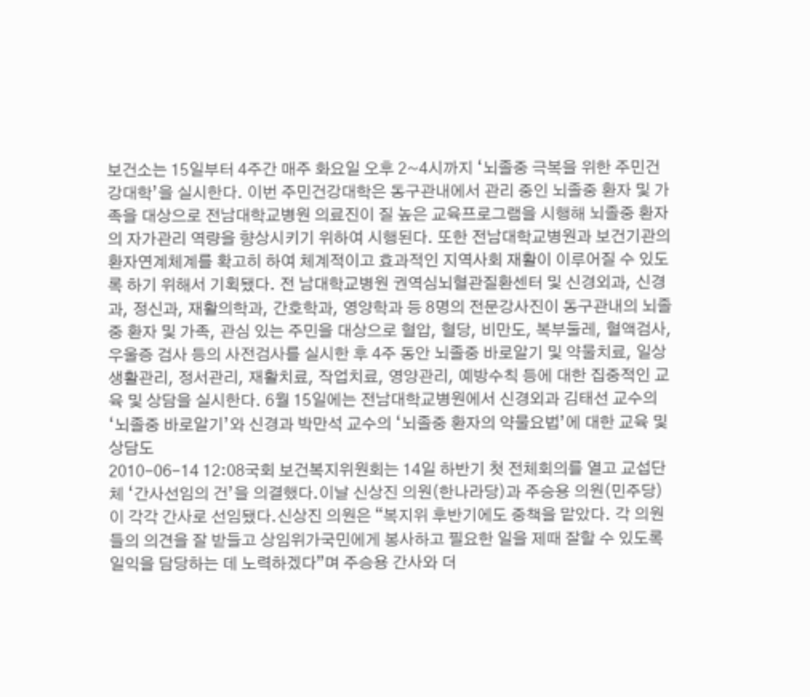보건소는 15일부터 4주간 매주 화요일 오후 2~4시까지 ‘뇌졸중 극복을 위한 주민건강대학’을 실시한다. 이번 주민건강대학은 동구관내에서 관리 중인 뇌졸중 환자 및 가족을 대상으로 전남대학교병원 의료진이 질 높은 교육프로그램을 시행해 뇌졸중 환자의 자가관리 역량을 향상시키기 위하여 시행된다. 또한 전남대학교병원과 보건기관의 환자연계체계를 확고히 하여 체계적이고 효과적인 지역사회 재활이 이루어질 수 있도록 하기 위해서 기획됐다. 전 남대학교병원 권역심뇌혈관질환센터 및 신경외과, 신경과, 정신과, 재활의학과, 간호학과, 영양학과 등 8명의 전문강사진이 동구관내의 뇌졸중 환자 및 가족, 관심 있는 주민을 대상으로 혈압, 혈당, 비만도, 복부둘레, 혈액검사, 우울증 검사 등의 사전검사를 실시한 후 4주 동안 뇌졸중 바로알기 및 약물치료, 일상생활관리, 정서관리, 재활치료, 작업치료, 영양관리, 예방수칙 등에 대한 집중적인 교육 및 상담을 실시한다. 6월 15일에는 전남대학교병원에서 신경외과 김태선 교수의 ‘뇌졸중 바로알기’와 신경과 박만석 교수의 ‘뇌졸중 환자의 약물요법’에 대한 교육 및 상담도
2010-06-14 12:08국회 보건복지위원회는 14일 하반기 첫 전체회의를 열고 교섭단체 ‘간사선임의 건’을 의결했다.이날 신상진 의원(한나라당)과 주승용 의원(민주당)이 각각 간사로 선임됐다.신상진 의원은 “복지위 후반기에도 중책을 맡았다. 각 의원들의 의견을 잘 받들고 상임위가국민에게 봉사하고 필요한 일을 제때 잘할 수 있도록 일익을 담당하는 데 노력하겠다”며 주승용 간사와 더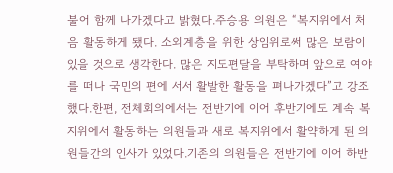불어 함께 나가겠다고 밝혔다.주승용 의원은 “복지위에서 처음 활동하게 됐다. 소외계층을 위한 상임위로써 많은 보람이 있을 것으로 생각한다. 많은 지도편달을 부탁하며 앞으로 여야를 떠나 국민의 편에 서서 활발한 활동을 펴나가겠다”고 강조했다.한편, 전체회의에서는 전반기에 이어 후반기에도 계속 복지위에서 활동하는 의원들과 새로 복지위에서 활약하게 된 의원들간의 인사가 있었다.기존의 의원들은 전반기에 이어 하반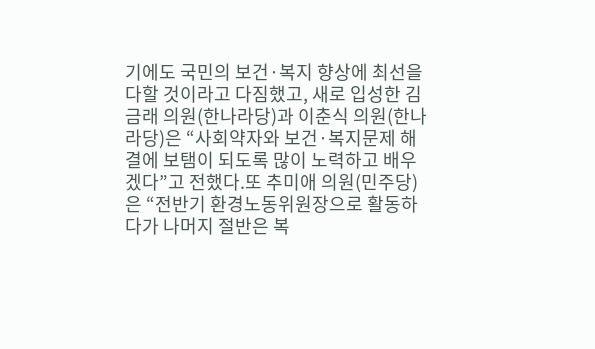기에도 국민의 보건·복지 향상에 최선을 다할 것이라고 다짐했고, 새로 입성한 김금래 의원(한나라당)과 이춘식 의원(한나라당)은 “사회약자와 보건·복지문제 해결에 보탬이 되도록 많이 노력하고 배우겠다”고 전했다.또 추미애 의원(민주당)은 “전반기 환경노동위원장으로 활동하다가 나머지 절반은 복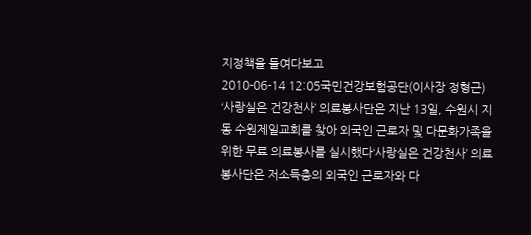지정책을 들여다보고
2010-06-14 12:05국민건강보험공단(이사장 정형근) ‘사랑실은 건강천사’ 의료봉사단은 지난 13일, 수원시 지동 수원제일교회를 찾아 외국인 근로자 및 다문화가족을 위한 무료 의료봉사를 실시했다‘사랑실은 건강천사’ 의료봉사단은 저소득층의 외국인 근로자와 다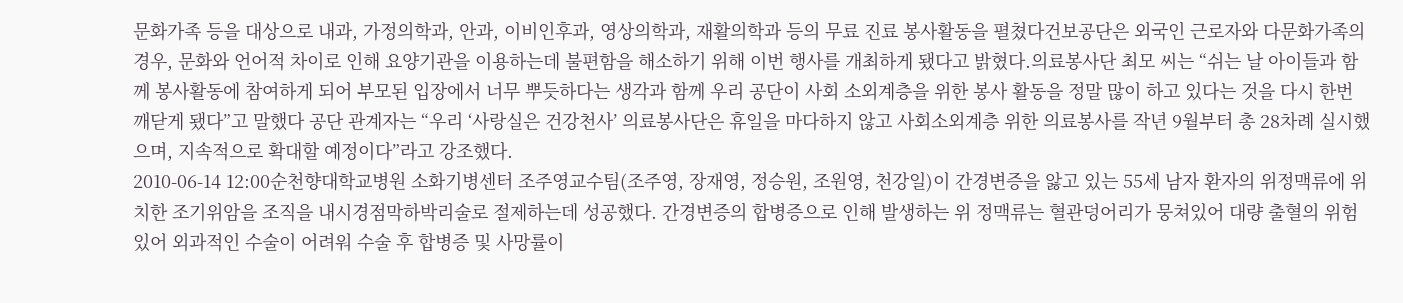문화가족 등을 대상으로 내과, 가정의학과, 안과, 이비인후과, 영상의학과, 재활의학과 등의 무료 진료 봉사활동을 펼쳤다건보공단은 외국인 근로자와 다문화가족의 경우, 문화와 언어적 차이로 인해 요양기관을 이용하는데 불편함을 해소하기 위해 이번 행사를 개최하게 됐다고 밝혔다.의료봉사단 최모 씨는 “쉬는 날 아이들과 함께 봉사활동에 참여하게 되어 부모된 입장에서 너무 뿌듯하다는 생각과 함께 우리 공단이 사회 소외계층을 위한 봉사 활동을 정말 많이 하고 있다는 것을 다시 한번 깨닫게 됐다”고 말했다 공단 관계자는 “우리 ‘사랑실은 건강천사’ 의료봉사단은 휴일을 마다하지 않고 사회소외계층 위한 의료봉사를 작년 9월부터 총 28차례 실시했으며, 지속적으로 확대할 예정이다”라고 강조했다.
2010-06-14 12:00순천향대학교병원 소화기병센터 조주영교수팀(조주영, 장재영, 정승원, 조원영, 천강일)이 간경변증을 앓고 있는 55세 남자 환자의 위정맥류에 위치한 조기위암을 조직을 내시경점막하박리술로 절제하는데 성공했다. 간경변증의 합병증으로 인해 발생하는 위 정맥류는 혈관덩어리가 뭉쳐있어 대량 출혈의 위험있어 외과적인 수술이 어려워 수술 후 합병증 및 사망률이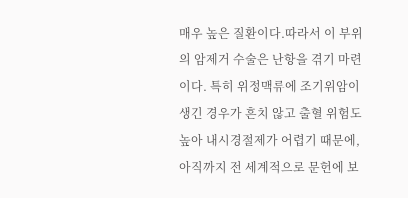매우 높은 질환이다.따라서 이 부위의 암제거 수술은 난항을 겪기 마련이다. 특히 위정맥류에 조기위암이 생긴 경우가 흔치 않고 출혈 위험도 높아 내시경절제가 어렵기 때문에, 아직까지 전 세계적으로 문헌에 보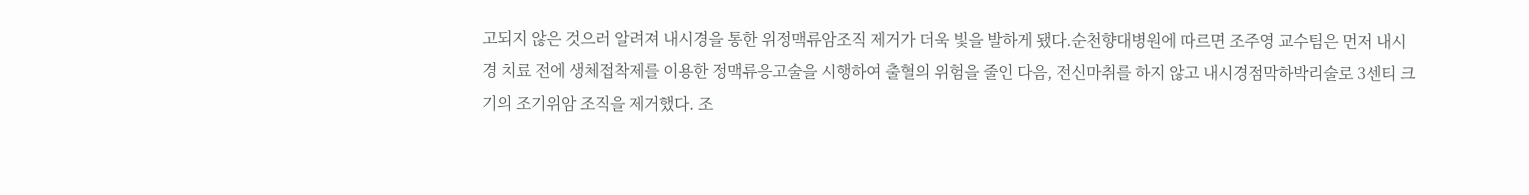고되지 않은 것으러 알려져 내시경을 통한 위정맥류암조직 제거가 더욱 빛을 발하게 됐다.순천향대병원에 따르면 조주영 교수팀은 먼저 내시경 치료 전에 생체접착제를 이용한 정맥류응고술을 시행하여 출혈의 위험을 줄인 다음, 전신마취를 하지 않고 내시경점막하박리술로 3센티 크기의 조기위암 조직을 제거했다. 조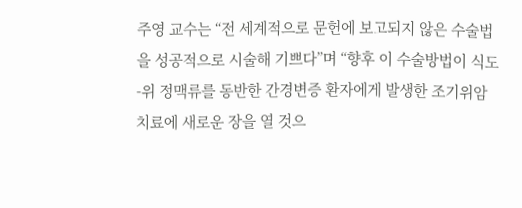주영 교수는 “전 세계적으로 문헌에 보고되지 않은 수술법을 성공적으로 시술해 기쁘다”며 “향후 이 수술방법이 식도-위 정맥류를 동반한 간경변증 환자에게 발생한 조기위암 치료에 새로운 장을 열 것으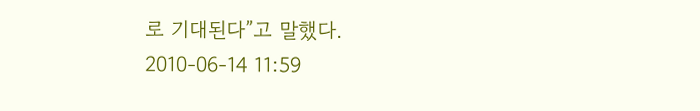로 기대된다”고 말했다.
2010-06-14 11:59